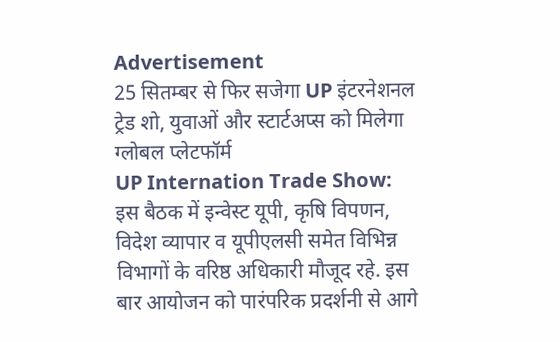Advertisement
25 सितम्बर से फिर सजेगा UP इंटरनेशनल ट्रेड शो, युवाओं और स्टार्टअप्स को मिलेगा ग्लोबल प्लेटफॉर्म
UP Internation Trade Show: इस बैठक में इन्वेस्ट यूपी, कृषि विपणन, विदेश व्यापार व यूपीएलसी समेत विभिन्न विभागों के वरिष्ठ अधिकारी मौजूद रहे. इस बार आयोजन को पारंपरिक प्रदर्शनी से आगे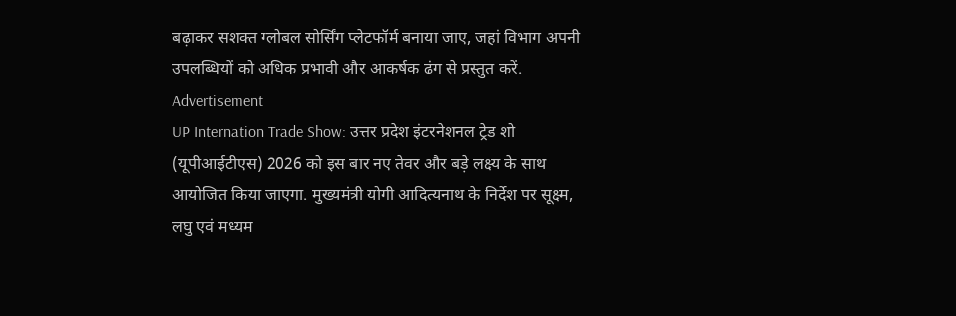बढ़ाकर सशक्त ग्लोबल सोर्सिंग प्लेटफॉर्म बनाया जाए, जहां विभाग अपनी उपलब्धियों को अधिक प्रभावी और आकर्षक ढंग से प्रस्तुत करें.
Advertisement
UP Internation Trade Show: उत्तर प्रदेश इंटरनेशनल ट्रेड शो (यूपीआईटीएस) 2026 को इस बार नए तेवर और बड़े लक्ष्य के साथ आयोजित किया जाएगा. मुख्यमंत्री योगी आदित्यनाथ के निर्देश पर सूक्ष्म, लघु एवं मध्यम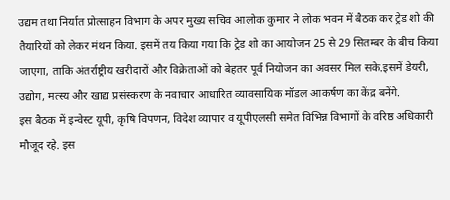उद्यम तथा निर्यात प्रोत्साहन विभाग के अपर मुख्य सचिव आलोक कुमार ने लोक भवन में बैठक कर ट्रेड शो की तैयारियों को लेकर मंथन किया. इसमें तय किया गया कि ट्रेड शो का आयोजन 25 से 29 सितम्बर के बीच किया जाएगा, ताकि अंतर्राष्ट्रीय खरीदारों और विक्रेताओं को बेहतर पूर्व नियोजन का अवसर मिल सके.इसमें डेयरी, उद्योग, मत्स्य और खाद्य प्रसंस्करण के नवाचार आधारित व्यावसायिक मॉडल आकर्षण का केंद्र बनेंगे.
इस बैठक में इन्वेस्ट यूपी, कृषि विपणन, विदेश व्यापार व यूपीएलसी समेत विभिन्न विभागों के वरिष्ठ अधिकारी मौजूद रहे. इस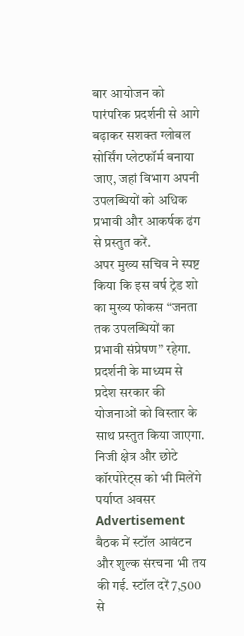बार आयोजन को पारंपरिक प्रदर्शनी से आगे बढ़ाकर सशक्त ग्लोबल सोर्सिंग प्लेटफॉर्म बनाया जाए, जहां विभाग अपनी उपलब्धियों को अधिक प्रभावी और आकर्षक ढंग से प्रस्तुत करें.
अपर मुख्य सचिव ने स्पष्ट किया कि इस वर्ष ट्रेड शो का मुख्य फोकस “जनता तक उपलब्धियों का प्रभावी संप्रेषण” रहेगा. प्रदर्शनी के माध्यम से प्रदेश सरकार की योजनाओं को विस्तार के साथ प्रस्तुत किया जाएगा.
निजी क्षेत्र और छोटे कॉरपोरेट्स को भी मिलेंगे पर्याप्त अवसर
Advertisement
बैठक में स्टॉल आवंटन और शुल्क संरचना भी तय की गई. स्टॉल दरें 7,500 से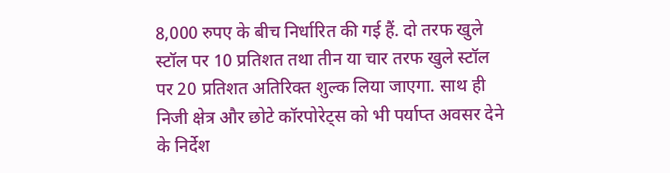8,000 रुपए के बीच निर्धारित की गई हैं. दो तरफ खुले स्टॉल पर 10 प्रतिशत तथा तीन या चार तरफ खुले स्टॉल पर 20 प्रतिशत अतिरिक्त शुल्क लिया जाएगा. साथ ही निजी क्षेत्र और छोटे कॉरपोरेट्स को भी पर्याप्त अवसर देने के निर्देश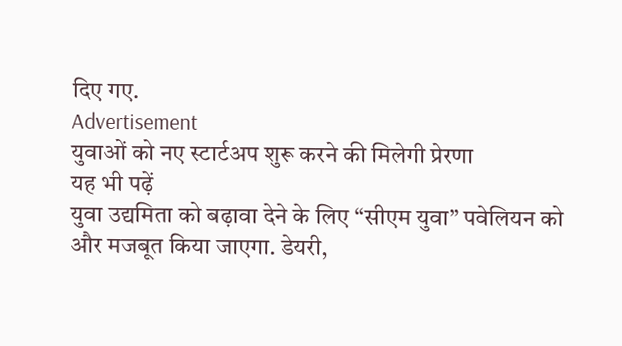दिए गए.
Advertisement
युवाओं को नए स्टार्टअप शुरू करने की मिलेगी प्रेरणा
यह भी पढ़ें
युवा उद्यमिता को बढ़ावा देने के लिए “सीएम युवा” पवेलियन को और मजबूत किया जाएगा. डेयरी,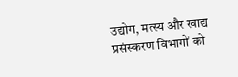उद्योग, मत्स्य और खाद्य प्रसंस्करण विभागों को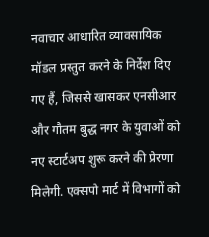नवाचार आधारित व्यावसायिक मॉडल प्रस्तुत करने के निर्देश दिए गए हैं, जिससे खासकर एनसीआर और गौतम बुद्ध नगर के युवाओं को नए स्टार्टअप शुरू करने की प्रेरणा मिलेगी. एक्सपो मार्ट में विभागों को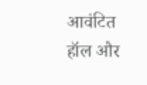आवंटित हॉल और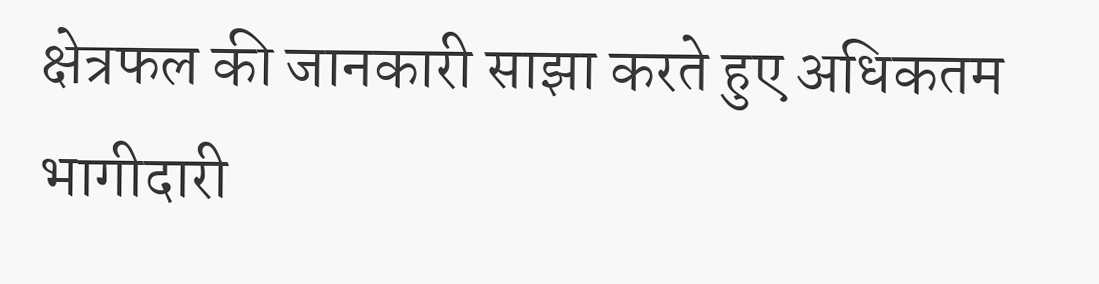क्षेत्रफल की जानकारी साझा करते हुए अधिकतम भागीदारी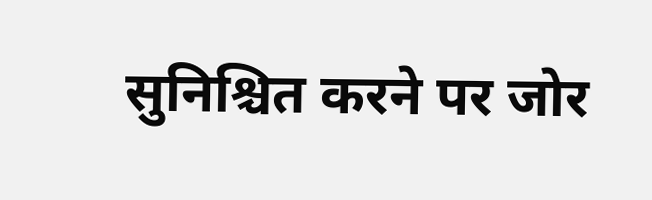सुनिश्चित करने पर जोर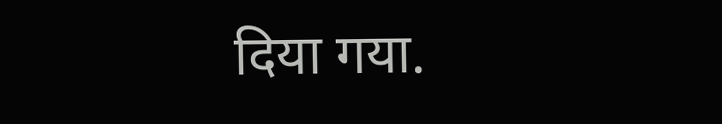दिया गया.